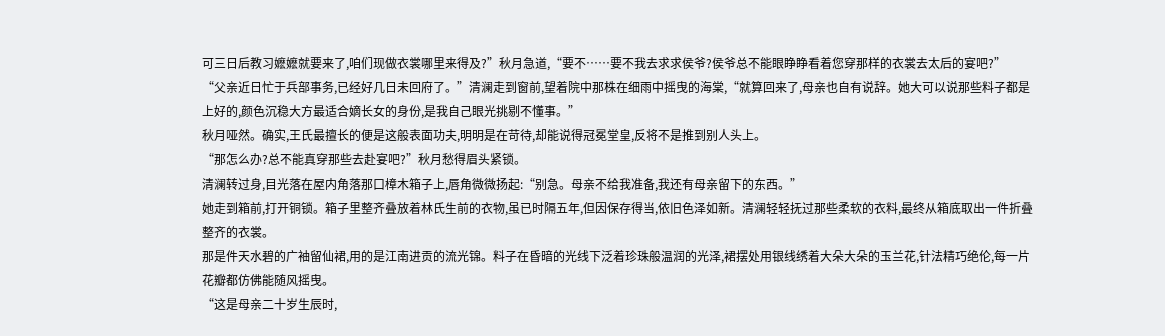可三日后教习嬷嬷就要来了,咱们现做衣裳哪里来得及?”秋月急道,“要不……要不我去求求侯爷?侯爷总不能眼睁睁看着您穿那样的衣裳去太后的宴吧?”
“父亲近日忙于兵部事务,已经好几日未回府了。”清澜走到窗前,望着院中那株在细雨中摇曳的海棠,“就算回来了,母亲也自有说辞。她大可以说那些料子都是上好的,颜色沉稳大方最适合嫡长女的身份,是我自己眼光挑剔不懂事。”
秋月哑然。确实,王氏最擅长的便是这般表面功夫,明明是在苛待,却能说得冠冕堂皇,反将不是推到别人头上。
“那怎么办?总不能真穿那些去赴宴吧?”秋月愁得眉头紧锁。
清澜转过身,目光落在屋内角落那口樟木箱子上,唇角微微扬起:“别急。母亲不给我准备,我还有母亲留下的东西。”
她走到箱前,打开铜锁。箱子里整齐叠放着林氏生前的衣物,虽已时隔五年,但因保存得当,依旧色泽如新。清澜轻轻抚过那些柔软的衣料,最终从箱底取出一件折叠整齐的衣裳。
那是件天水碧的广袖留仙裙,用的是江南进贡的流光锦。料子在昏暗的光线下泛着珍珠般温润的光泽,裙摆处用银线绣着大朵大朵的玉兰花,针法精巧绝伦,每一片花瓣都仿佛能随风摇曳。
“这是母亲二十岁生辰时,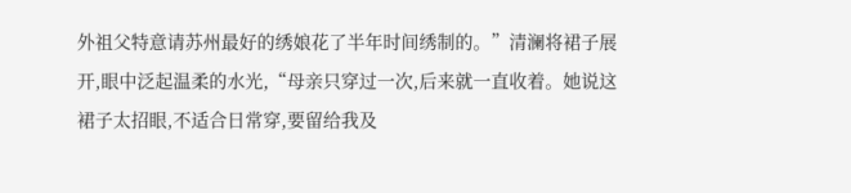外祖父特意请苏州最好的绣娘花了半年时间绣制的。”清澜将裙子展开,眼中泛起温柔的水光,“母亲只穿过一次,后来就一直收着。她说这裙子太招眼,不适合日常穿,要留给我及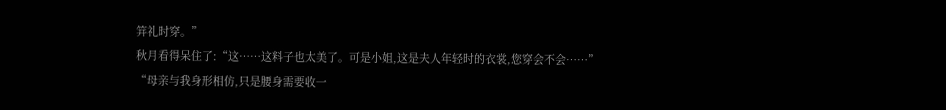笄礼时穿。”
秋月看得呆住了:“这……这料子也太美了。可是小姐,这是夫人年轻时的衣裳,您穿会不会……”
“母亲与我身形相仿,只是腰身需要收一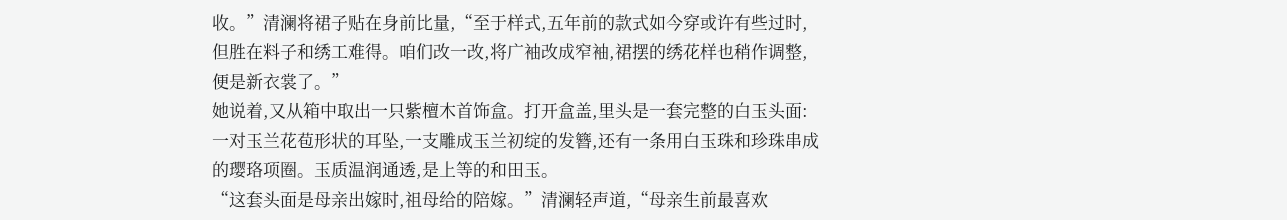收。”清澜将裙子贴在身前比量,“至于样式,五年前的款式如今穿或许有些过时,但胜在料子和绣工难得。咱们改一改,将广袖改成窄袖,裙摆的绣花样也稍作调整,便是新衣裳了。”
她说着,又从箱中取出一只紫檀木首饰盒。打开盒盖,里头是一套完整的白玉头面:一对玉兰花苞形状的耳坠,一支雕成玉兰初绽的发簪,还有一条用白玉珠和珍珠串成的璎珞项圈。玉质温润通透,是上等的和田玉。
“这套头面是母亲出嫁时,祖母给的陪嫁。”清澜轻声道,“母亲生前最喜欢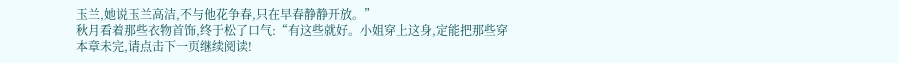玉兰,她说玉兰高洁,不与他花争春,只在早春静静开放。”
秋月看着那些衣物首饰,终于松了口气:“有这些就好。小姐穿上这身,定能把那些穿
本章未完,请点击下一页继续阅读!